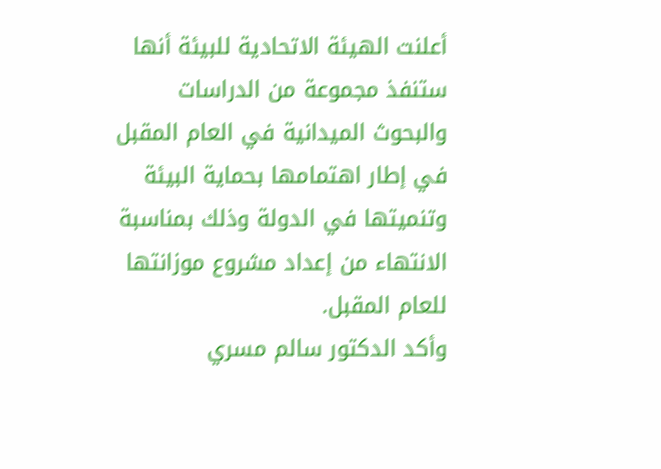أعلنت الهيئة الاتحادية للبيئة أنها ستنفذ مجموعة من الدراسات والبحوث الميدانية في العام المقبل في إطار اهتمامها بحماية البيئة وتنميتها في الدولة وذلك بمناسبة الانتهاء من إعداد مشروع موزانتها للعام المقبل.
وأكد الدكتور سالم مسري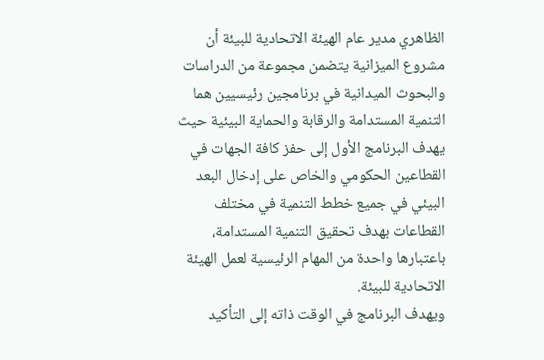الظاهري مدير عام الهيئة الاتحادية للبيئة أن مشروع الميزانية يتضمن مجموعة من الدراسات والبحوث الميدانية في برنامجين رئيسيين هما التنمية المستدامة والرقابة والحماية البيئية حيث يهدف البرنامج الأول إلى حفز كافة الجهات في القطاعين الحكومي والخاص على إدخال البعد البيئي في جميع خطط التنمية في مختلف القطاعات بهدف تحقيق التنمية المستدامة، باعتبارها واحدة من المهام الرئيسية لعمل الهيئة الاتحادية للبيئة.
ويهدف البرنامج في الوقت ذاته إلى التأكيد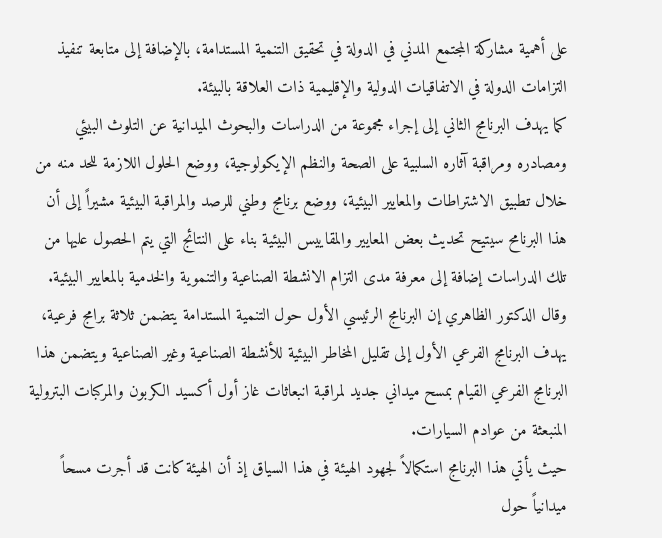على أهمية مشاركة المجتمع المدني في الدولة في تحقيق التنمية المستدامة، بالإضافة إلى متابعة تنفيذ التزامات الدولة في الاتفاقيات الدولية والإقليمية ذات العلاقة بالبيئة.
كما يهدف البرنامج الثاني إلى إجراء مجموعة من الدراسات والبحوث الميدانية عن التلوث البيئي ومصادره ومراقبة آثاره السلبية على الصحة والنظم الإيكولوجية، ووضع الحلول اللازمة للحد منه من خلال تطبيق الاشتراطات والمعايير البيئية، ووضع برنامج وطني للرصد والمراقبة البيئية مشيراً إلى أن هذا البرنامح سيتيح تحديث بعض المعايير والمقاييس البيئية بناء على النتائج التي يتم الحصول عليها من تلك الدراسات إضافة إلى معرفة مدى التزام الانشطة الصناعية والتنموية والخدمية بالمعايير البيئية.
وقال الدكتور الظاهري إن البرنامج الرئيسي الأول حول التنمية المستدامة يتضمن ثلاثة برامج فرعية، يهدف البرنامج الفرعي الأول إلى تقليل المخاطر البيئية للأنشطة الصناعية وغير الصناعية ويتضمن هذا البرنامج الفرعي القيام بمسح ميداني جديد لمراقبة انبعاثات غاز أول أكسيد الكربون والمركبات البترولية المنبعثة من عوادم السيارات.
حيث يأتي هذا البرنامج استكمالاً لجهود الهيئة في هذا السياق إذ أن الهيئة كانت قد أجرت مسحاً ميدانياً حول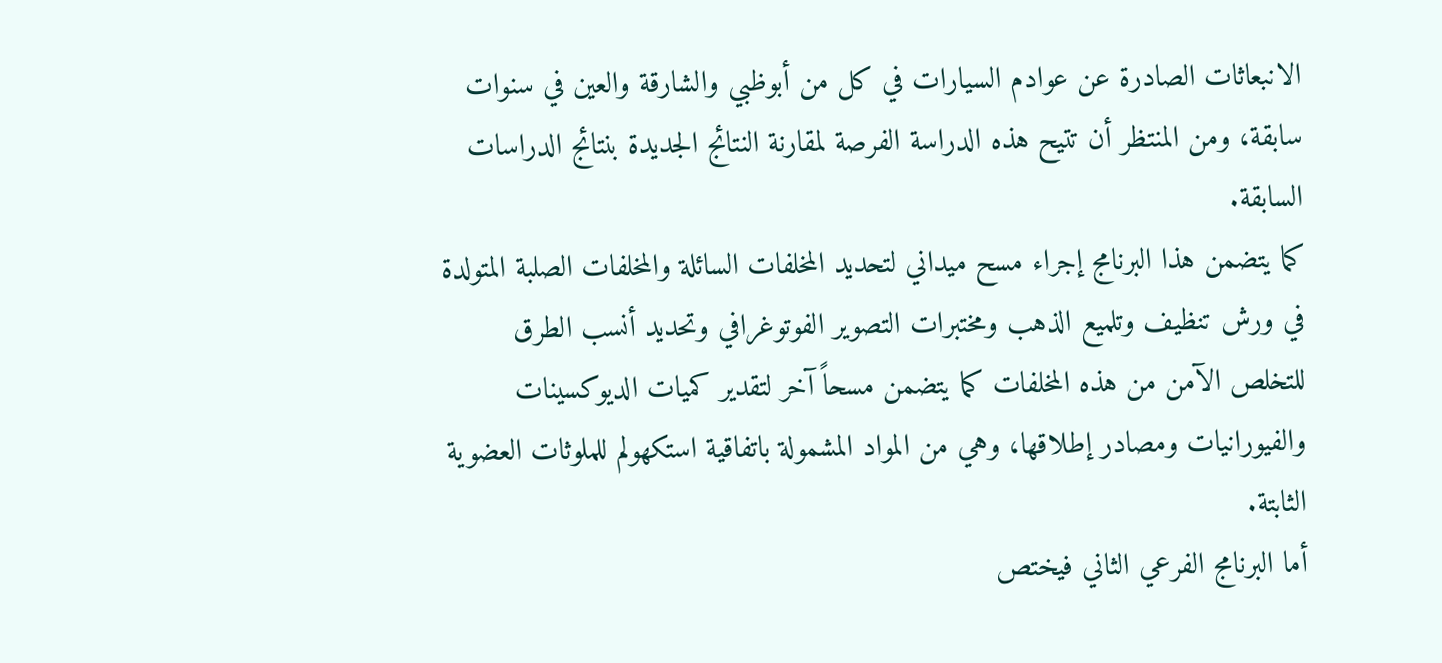الانبعاثات الصادرة عن عوادم السيارات في كل من أبوظبي والشارقة والعين في سنوات سابقة، ومن المنتظر أن تتيح هذه الدراسة الفرصة لمقارنة النتائج الجديدة بنتائج الدراسات السابقة.
كما يتضمن هذا البرنامج إجراء مسح ميداني لتحديد المخلفات السائلة والمخلفات الصلبة المتولدة في ورش تنظيف وتلميع الذهب ومختبرات التصوير الفوتوغرافي وتحديد أنسب الطرق للتخلص الآمن من هذه المخلفات كما يتضمن مسحاً آخر لتقدير كميات الديوكسينات والفيورانيات ومصادر إطلاقها، وهي من المواد المشمولة باتفاقية استكهولم للملوثات العضوية الثابتة.
أما البرنامج الفرعي الثاني فيختص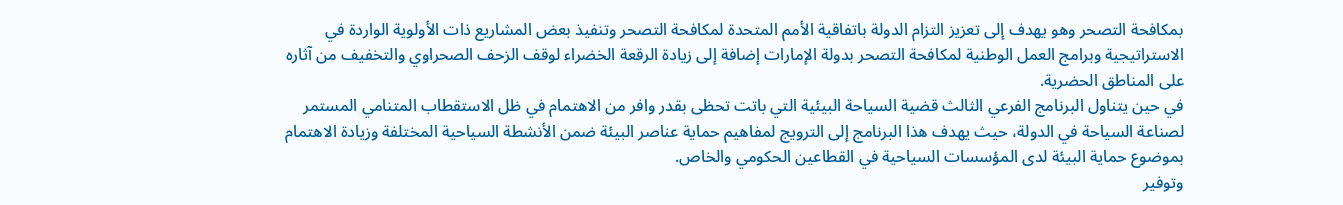بمكافحة التصحر وهو يهدف إلى تعزيز التزام الدولة باتفاقية الأمم المتحدة لمكافحة التصحر وتنفيذ بعض المشاريع ذات الأولوية الواردة في الاستراتيجية وبرامج العمل الوطنية لمكافحة التصحر بدولة الإمارات إضافة إلى زيادة الرقعة الخضراء لوقف الزحف الصحراوي والتخفيف من آثاره على المناطق الحضرية.
في حين يتناول البرنامج الفرعي الثالث قضية السياحة البيئية التي باتت تحظى بقدر وافر من الاهتمام في ظل الاستقطاب المتنامي المستمر لصناعة السياحة في الدولة، حيث يهدف هذا البرنامج إلى الترويج لمفاهيم حماية عناصر البيئة ضمن الأنشطة السياحية المختلفة وزيادة الاهتمام بموضوع حماية البيئة لدى المؤسسات السياحية في القطاعين الحكومي والخاص.
وتوفير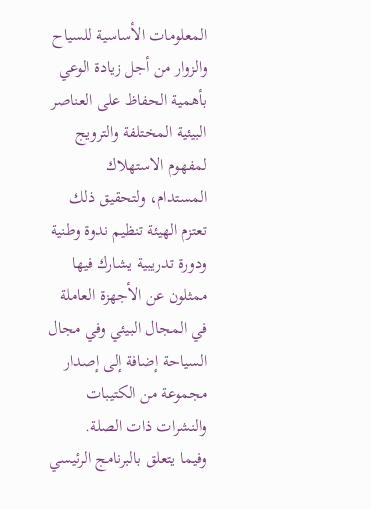المعلومات الأساسية للسياح والزوار من أجل زيادة الوعي بأهمية الحفاظ على العناصر البيئية المختلفة والترويج لمفهوم الاستهلاك المستدام، ولتحقيق ذلك تعتزم الهيئة تنظيم ندوة وطنية ودورة تدريبية يشارك فيها ممثلون عن الأجهزة العاملة في المجال البيئي وفي مجال السياحة إضافة إلى إصدار مجموعة من الكتيبات والنشرات ذات الصلة.
وفيما يتعلق بالبرنامج الرئيسي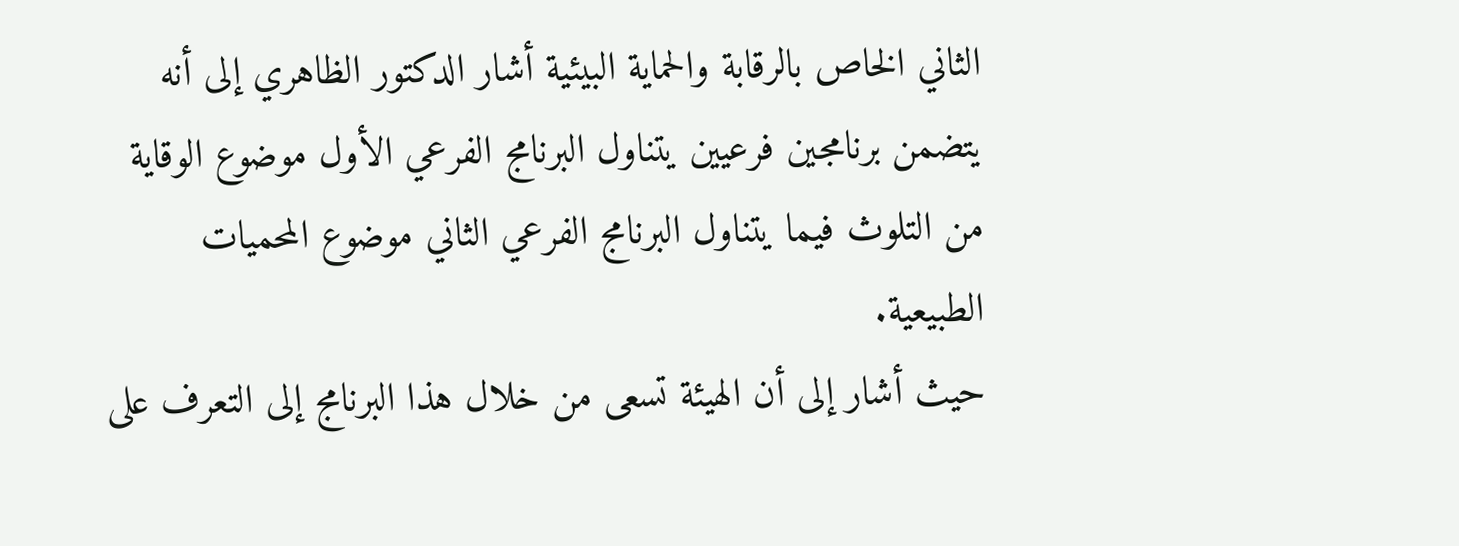الثاني الخاص بالرقابة والحماية البيئية أشار الدكتور الظاهري إلى أنه يتضمن برنامجين فرعيين يتناول البرنامج الفرعي الأول موضوع الوقاية من التلوث فيما يتناول البرنامج الفرعي الثاني موضوع المحميات الطبيعية.
حيث أشار إلى أن الهيئة تسعى من خلال هذا البرنامج إلى التعرف على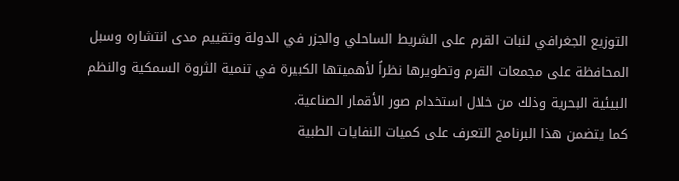التوزيع الجغرافي لنبات القرم على الشريط الساحلي والجزر في الدولة وتقييم مدى انتشاره وسبل المحافظة على مجمعات القرم وتطويرها نظراً لأهميتها الكبيرة في تنمية الثروة السمكية والنظم البيئية البحرية وذلك من خلال استخدام صور الأقمار الصناعية.
كما يتضمن هذا البرنامج التعرف على كميات النفايات الطبية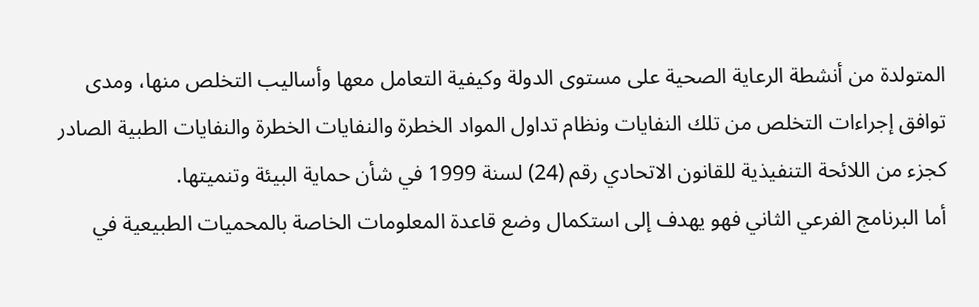المتولدة من أنشطة الرعاية الصحية على مستوى الدولة وكيفية التعامل معها وأساليب التخلص منها، ومدى توافق إجراءات التخلص من تلك النفايات ونظام تداول المواد الخطرة والنفايات الخطرة والنفايات الطبية الصادر كجزء من اللائحة التنفيذية للقانون الاتحادي رقم (24) لسنة 1999 في شأن حماية البيئة وتنميتها.
أما البرنامج الفرعي الثاني فهو يهدف إلى استكمال وضع قاعدة المعلومات الخاصة بالمحميات الطبيعية في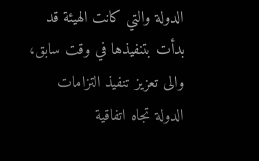الدولة والتي كانت الهيئة قد بدأت بتنفيذها في وقت سابق، والى تعزيز تنفيذ التزامات الدولة تجاه اتفاقية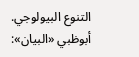التنوع البيولوجي.
أبوظبي «البيان»: